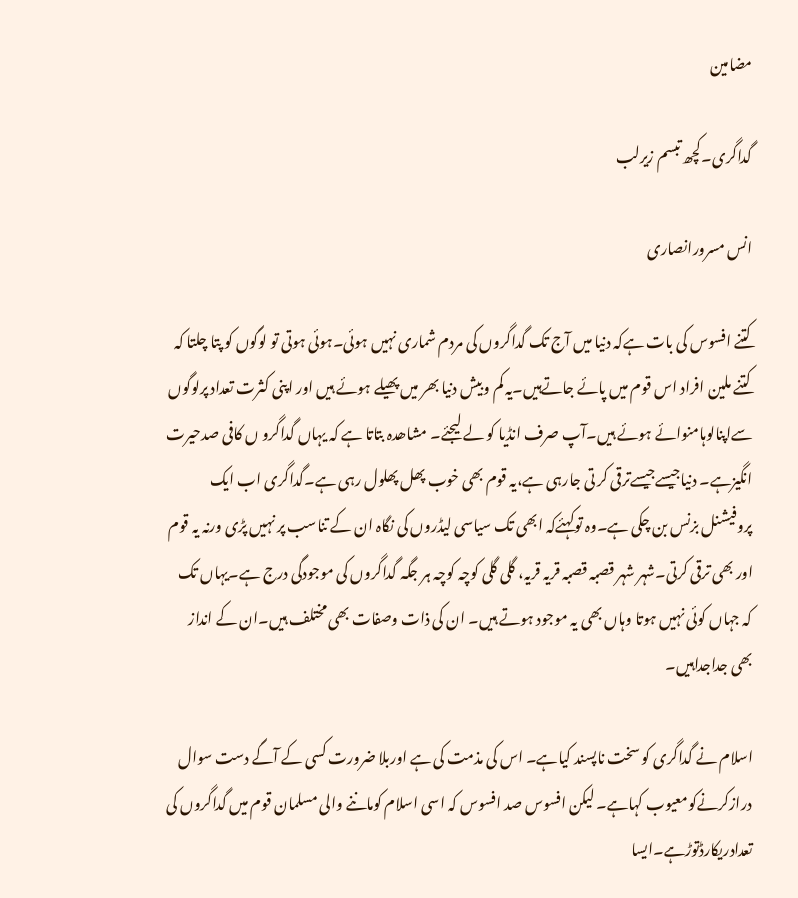مضامین

گداگری۔کچھ تبسم زیرلب

انس مسرورانصاری

کتنے افسوس کی بات ہےکہ دنیا میں آج تک گداگروں کی مردم شماری نہیں ہوئی۔ہوئی ہوتی تو لوگوں کو پتا چلتا کہ کتنے ملین افراد اس قوم میں پائے جاتےہیں۔یہ کم وبیش دنیا بھر میں پھیلے ہوئے ہیں اور اپنی کثرت تعداد پرلوگوں سےاپنالوہامنوائے ہوئے ہیں۔آپ صرف انڈیا کو لے لیجئے۔ مشاھدہ بتاتا ہے کہ یہاں گداگرو ں کافی صدحیرت انگیزہے۔ دنیاجیسےجیسےترقی کر تی جارہی ہے،یہ قوم بھی خوب پھل پھلول رہی ہے۔گداگری اب ایک پروفیشنل بزنس بن چکی ہے۔وہ توکہئےکہ ابھی تک سیاسی لیڈروں کی نگاہ ان کے تناسب پر نہیں پڑی ورنہ یہ قوم اور بھی ترقی کرتی۔شہر شہر قصبہ قصبہ قریہ قریہ، گلی گلی کوچہ کوچہ ہر جگہ گداگروں کی موجودگی درج ہے۔یہاں تک کہ جہاں کوئی نہیں ہوتا وہاں بھی یہ موجود ہوتے ہیں۔ ان کی ذات وصفات بھی مختلف ہیں۔ان کے انداز بھی جداجداہیں۔

اسلام نے گداگری کو سخت ناپسند کیاہے۔ اس کی مذمت کی ہے اوربلا ضرورت کسی کے آگے دست سوال درازکرنےکومعیوب کہاہے۔ لیکن افسوس صد افسوس کہ اسی اسلام کوماننے والی مسلمان قوم میں گداگروں کی تعدادریکارڈتوڑہے۔ایسا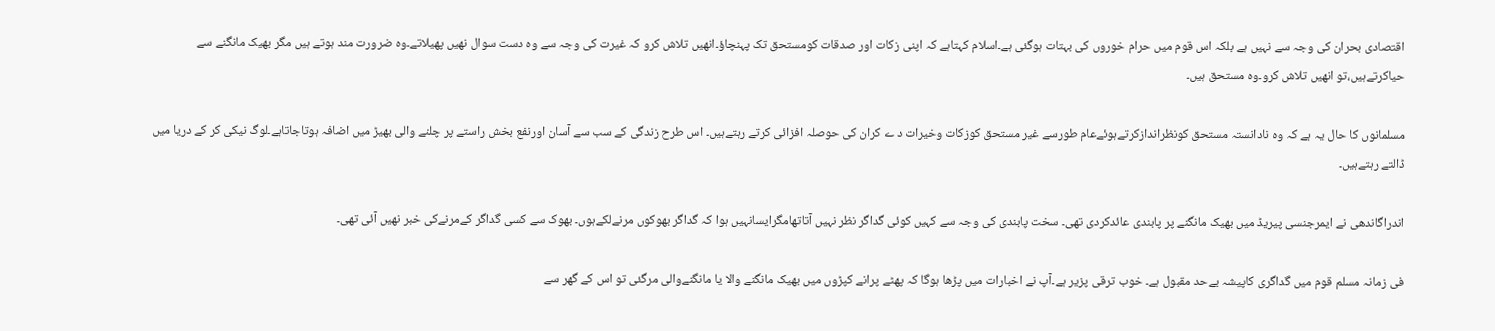اقتصادی بحران کی وجہ سے نہیں ہے بلکہ اس قوم میں حرام خوروں کی بہتات ہوگئی ہے۔اسلام کہتاہے کہ اپنی زکات اور صدقات کومستحق تک پہنچاؤ۔انھیں تلاش کرو کہ غیرت کی وجہ سے وہ دست سوال نھیں پھیلاتے۔وہ ضرورت مند ہوتے ہیں مگر بھیک مانگنے سے حیاکرتےہیں،تو انھیں تلاش کرو۔وہ مستحق ہیں۔

مسلمانوں کا حال یہ ہے کہ وہ نادانستہ مستحق کونظراندازکرتےہوئےعام طورسے غیر مستحق کوزکات وخیرات د ے کران کی حوصلہ افزائی کرتے رہتےہیں۔ اس طرح زندگی کے سب سے آسان اورنفع بخش راستے پر چلنے والی بھیڑ میں اضافہ ہوتاجاتاہے۔لوگ نیکی کر کے دریا میں ڈالتے رہتےہیں۔

اندراگاندھی نے ایمرجنسی پیریڈ میں بھیک مانگنے پر پابندی عائدکردی تھی۔ سخت پابندی کی وجہ سے کہیں کوئی گداگر نظر نہیں آتاتھامگرایسانہیں ہوا کہ گداگر بھوکوں مرنےلکےہوں۔ بھوک سے کسی گداگر کےمرنےکی خبر نھیں آئی تھی۔

فی زمانہ مسلم قوم میں گداگری کاپیشہ بےحد مقبول ہے۔ خوب ترقی پزیر ہے۔آپ نے اخبارات میں پڑھا ہوگا کہ پھٹے پرانے کپڑوں میں بھیک مانگنے والا یا مانگنےوالی مرگئی تو اس کے گھر سے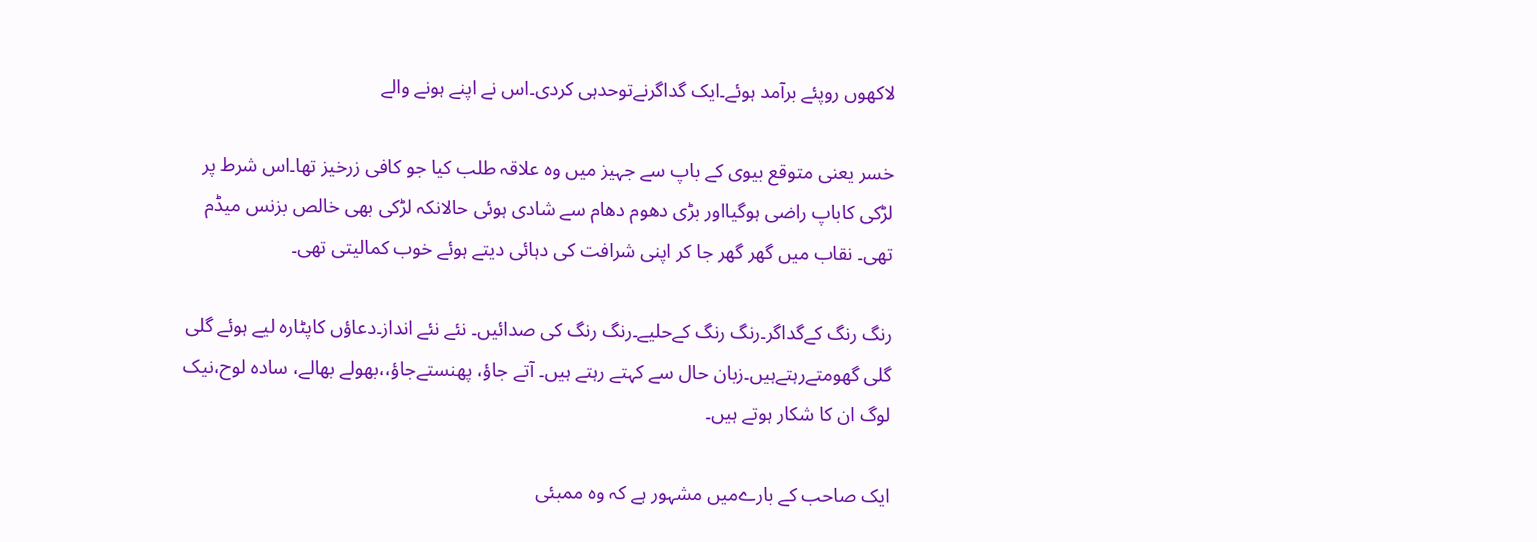لاکھوں روپئے برآمد ہوئے۔ایک گداگرنےتوحدہی کردی۔اس نے اپنے ہونے والے

خسر یعنی متوقع بیوی کے باپ سے جہیز میں وہ علاقہ طلب کیا جو کافی زرخیز تھا۔اس شرط پر لڑکی کاباپ راضی ہوگیااور بڑی دھوم دھام سے شادی ہوئی حالانکہ لڑکی بھی خالص بزنس میڈم تھی۔ نقاب میں گھر گھر جا کر اپنی شرافت کی دہائی دیتے ہوئے خوب کمالیتی تھی۔

رنگ رنگ کےگداگر۔رنگ رنگ کےحلیے۔رنگ رنگ کی صدائیں۔ نئے نئے انداز۔دعاؤں کاپٹارہ لیے ہوئے گلی گلی گھومتےرہتےہیں۔زبان حال سے کہتے رہتے ہیں۔ آتے جاؤ، پھنستےجاؤ،،بھولے بھالے، سادہ لوح،نیک لوگ ان کا شکار ہوتے ہیں۔

ایک صاحب کے بارےمیں مشہور ہے کہ وہ ممبئی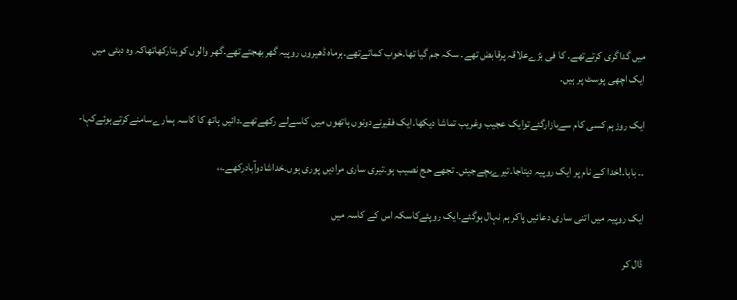میں گداگری کرتےتھے۔ کا فی بڑےعلاقہ پرقابض تھے۔ سکہ جم گیا تھا۔خوب کماتےتھے۔ہرماہ ڈھیروں روپیہ گھربھجتےتھے۔گھر والوں کوبتارکھاتھاکہ وہ دبئی میں ایک اچھی پوسٹ پر ہیں۔

ایک روزہم کسی کام سےبازارگئےتوایک عجیب وغریب تماشا دیکھا۔ایک فقیرنےدونوں ہاتھوں میں کاسےلے رکھےتھے۔دائیں ہاتھ کا کاسہ ہمارےسامنےکرتےہوئےکہا-

۔۔ بابا۔!خدا کے نام پر ایک روپیہ دیتاجا۔تیرےبچےجیئں۔ تجھے حج نصیب ہو۔تیری ساری مرادیں پوری ہوں۔خداشادوآبادرکھے۔،،

ایک روپیہ میں اتنی ساری دعائیں پاکر ہم نہال ہوگئے۔ایک روپئےکاسکہ اس کے کاسہ میں

ڈال کر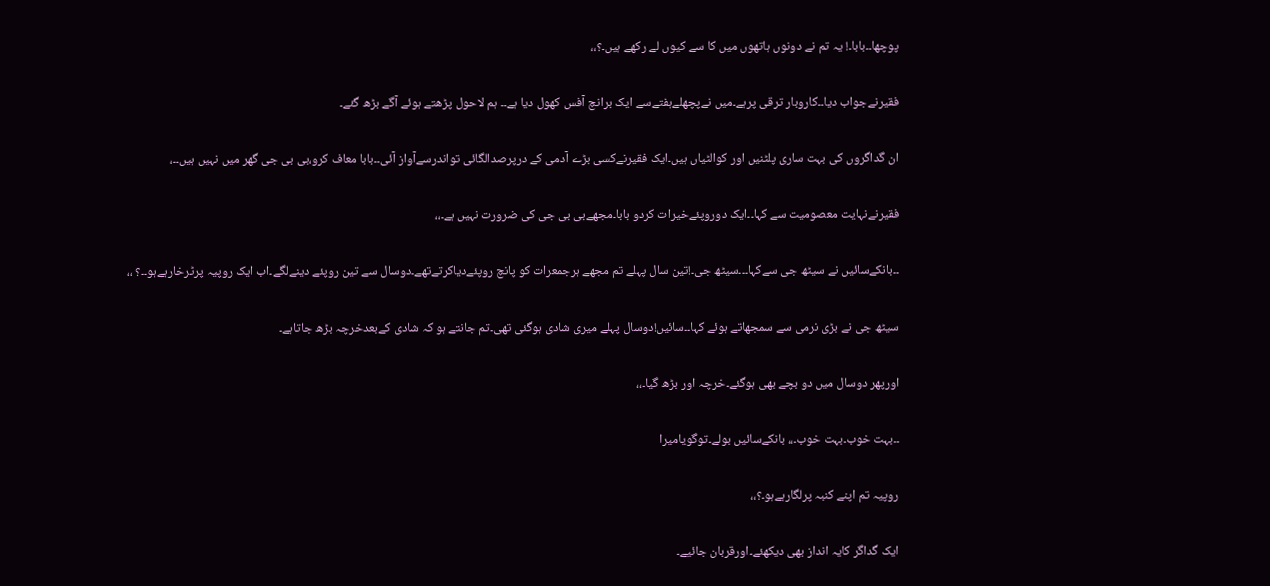پوچھا۔۔بابا۔! یہ تم نے دونوں ہاتھوں میں کا سے کیوں لے رکھے ہیں۔؟،،

فقیرنےجواب دیا۔۔کاروبار ترقی پرہے۔میں نےپچھلےہفتےسے ایک برانچ آفس کھول دیا ہے۔۔ ہم لاحول پڑھتے ہوئے آگے بڑھ گئے۔

ان گداگروں کی بہت ساری پلٹنیں اور کوالٹیاں ہیں۔ایک فقیرنےکسی بڑے آدمی کے درپرصدالگائی تواندرسےآواز آئی۔۔بابا معاف کرو،بی بی جی گھر میں نہیں ہیں۔۔،

فقیرنےنہایت معصومیت سے کہا۔۔ایک دوروپئےخیرات کردو بابا۔مجھےبی بی جی کی ضرورت نہیں ہے۔،،

۔۔بانکےسائیں نے سیٹھ جی سےکہا۔۔۔سیٹھ جی۔!تین سال پہلے تم مجھے ہرجمعرات کو پانچ روپئےدیاکرتےتھے۔دوسال سے تین روپئے دینےلگے۔اب ایک روپیہ پرٹرخارہےہو۔۔؟ ،،

سیٹھ جی نے بڑی نرمی سے سمجھاتے ہوئے کہا۔۔سائیں!دوسال پہلے میری شادی ہوگئی تھی۔تم جانتے ہو کہ شادی کےبعدخرچہ بڑھ جاتاہے۔

اورپھر دوسال میں دو بچے بھی ہوگئے۔خرچہ اور بڑھ گیا۔،،

۔۔بہت خوب۔بہت خوب۔،، بانکےسائیں بولے۔توگویامیرا

روپیہ تم اپنے کنبہ پرلگارہےہو۔؟،،

ایک گداگر کایہ انداز بھی دیکھئے۔اورقربان جائیے۔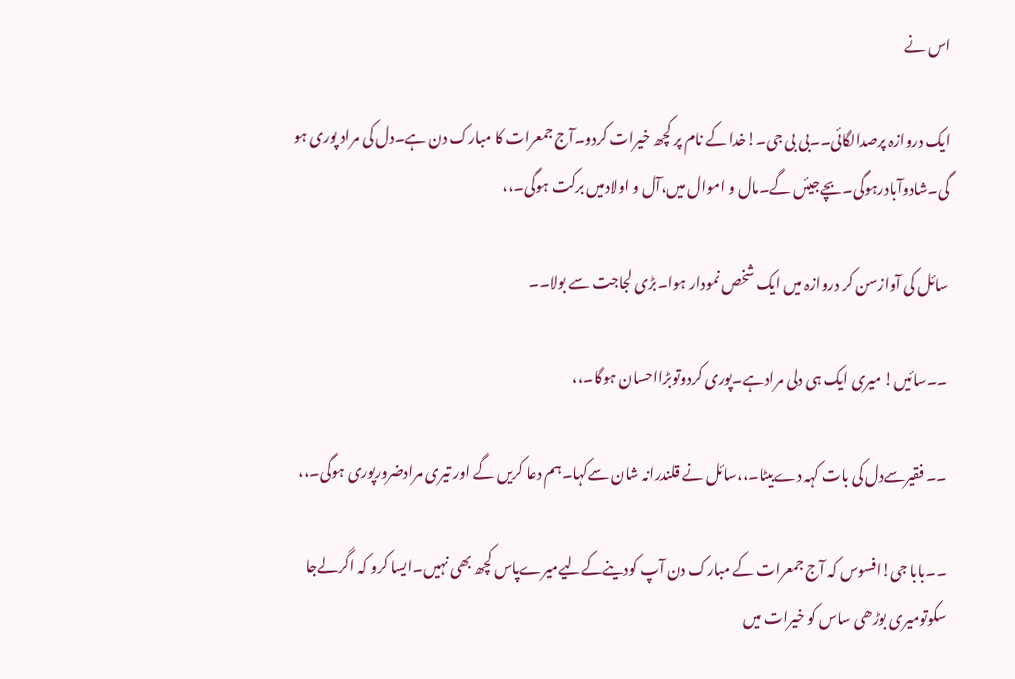اس نے

ایک دروازہ پرصدالگائی۔۔بی بی جی۔!خدا کے نام پر کچھ خیرات کردو۔آج جمعرات کا مبارک دن ہے۔دل کی مراد پوری ہو گی۔شادوآبادرہوگی۔بچےجیئں گے۔مال و اموال میں،آل و اولادمیں برکت ہوگی۔،،

سائل کی آوازسن کر دروازہ میں ایک شخص نمودار ہوا۔بڑی لجاجت سے بولا۔۔

۔۔سائیں! میری ایک ہی دلی مرادہے۔پوری کردوتوبڑااحسان ہوگا۔،،

۔۔ فقیرسےدل کی بات کہہ دےبیٹا۔،،سائل نے قلندرانہ شان سےکہا۔ہم دعا کریں گے اور تیری مرادضرورپوری ہوگی۔،،

۔۔بابا جی!افسوس کہ آج جمعرات کے مبارک دن آپ کودینےکےلیےمیرےپاس کچھ بھی نہیں۔ایسا کرو کہ اگرلےجا سکوتومیری بوڑھی ساس کو خیرات میں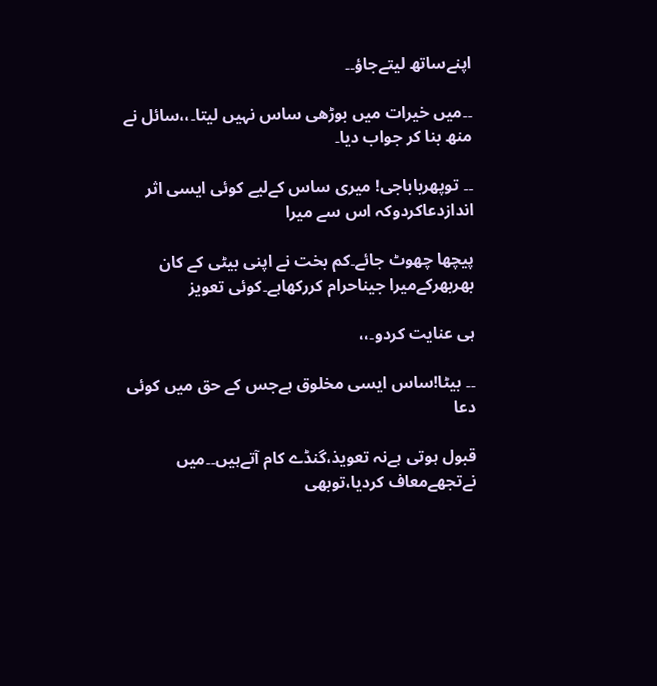اپنےساتھ لیتےجاؤ۔۔

۔۔میں خیرات میں بوڑھی ساس نہیں لیتا۔،،سائل نے منھ بنا کر جواب دیا۔

۔۔ توپھرباباجی! میری ساس کےلیے کوئی ایسی اثر اندازدعاکردوکہ اس سے میرا

پیچھا چھوٹ جائے۔کم بخت نے اپنی بیٹی کے کان بھربھرکےمیرا جیناحرام کررکھاہے۔کوئی تعویز

ہی عنایت کردو۔،،

۔۔ بیٹا!ساس ایسی مخلوق ہےجس کے حق میں کوئی دعا

قبول ہوتی ہےنہ تعویذ،گنڈے کام آتےہیں۔۔میں نےتجھےمعاف کردیا،توبھی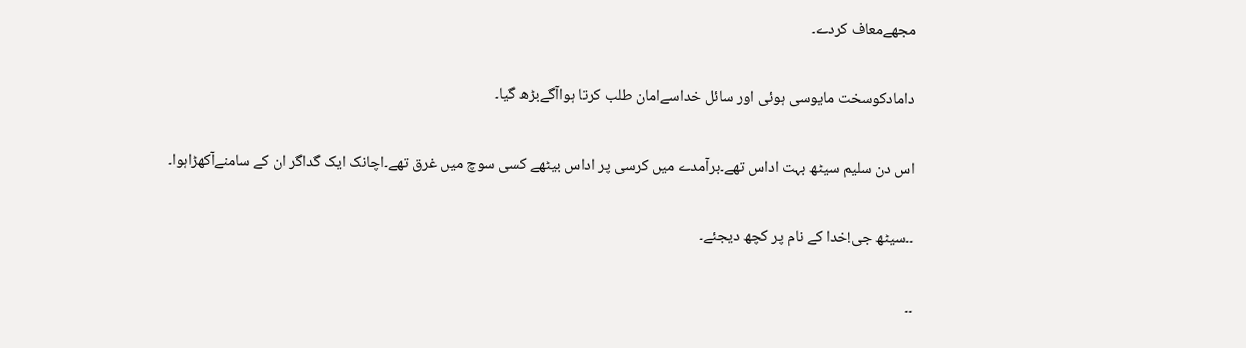مجھےمعاف کردے۔

دامادکوسخت مایوسی ہوئی اور سائل خداسےامان طلب کرتا ہواآگےبڑھ گیا۔

اس دن سلیم سیٹھ بہت اداس تھے۔برآمدے میں کرسی پر اداس بیٹھے کسی سوچ میں غرق تھے۔اچانک ایک گداگر ان کے سامنےآکھڑاہوا۔

۔۔سیٹھ جی!خدا کے نام پر کچھ دیجئے۔

۔۔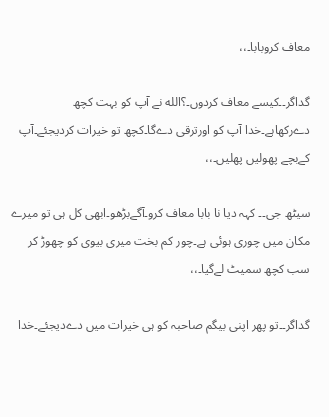معاف کروبابا۔،،

گداگر۔۔کیسے معاف کردوں۔؟الله نے آپ کو بہت کچھ دےرکھاہے۔خدا آپ کو اورترقی دےگا۔کچھ تو خیرات کردیجئے۔آپ کےبچے پھولیں پھلیں۔،،

سیٹھ جی۔۔ کہہ دیا نا بابا معاف کرو۔آگےبڑھو۔ابھی کل ہی تو میرے مکان میں چوری ہوئی ہے۔چور کم بخت میری بیوی کو چھوڑ کر سب کچھ سمیٹ لےگیا۔،،

گداگر۔۔تو پھر اپنی بیگم صاحبہ کو ہی خیرات میں دےدیجئے۔خدا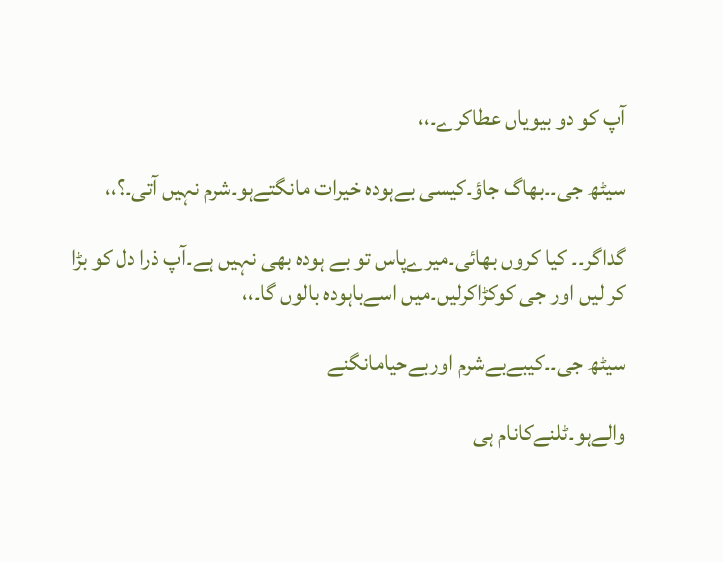آپ کو دو بیویاں عطاکرے۔،،

سیٹھ جی۔۔بھاگ جاؤ۔کیسی بےہودہ خیرات مانگتےہو۔شرم نہیں آتی۔؟،،

گداگر۔۔ کیا کروں بھائی۔میرےپاس تو بے ہودہ بھی نہیں ہے۔آپ ذرا دل کو بڑا کر لیں اور جی کوکڑاکرلیں۔میں اسےباہودہ بالوں گا۔،،

سیٹھ جی۔۔کیبےبےشرم اوربےحیامانگنے

والےہو۔ٹلنےکانام ہی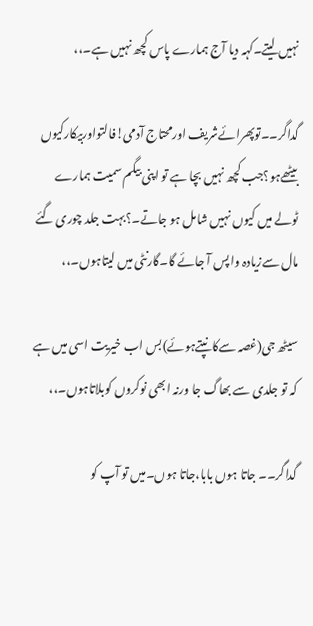نہیں لیتے۔کہہ دیا آج ہمارے پاس کچھ نہیں ہے۔،،

گداگر۔۔توپھرائےشریف اورمحتاج آدمی!فالتواوربیکارکیوں بیٹھےہو؟جب کچھ نہیں بچا ہے تو اپنی بیگم سمیت ہمارے ٹولے میں کیوں نہیں شامل ہو جاتے۔؟بہت جلد چوری گئے مال سےزیادہ واپس آ جائے گا۔گارنٹی میں لیتاہوں۔،،

سیٹھ جی(غصہ سےکانپتےہوئے)بس اب خیریت اسی میں ہے کہ تو جلدی سے بھاگ جا ورنہ ابھی نوکروں کوبلاتاہوں۔،،

گداگر۔۔ جاتا ہوں بابا،جاتا ہوں۔میں تو آپ کو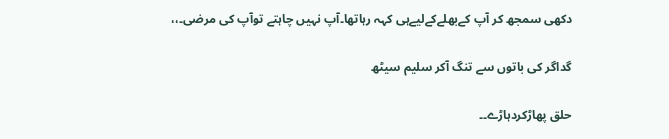دکھی سمجھ کر آپ کےبھلےکےلیےہی کہہ رہاتھا۔آپ نہیں چاہتے توآپ کی مرضی۔،،

گداگر کی باتوں سے تنگ آکر سلیم سیٹھ

حلق پھاڑکردہاڑے۔۔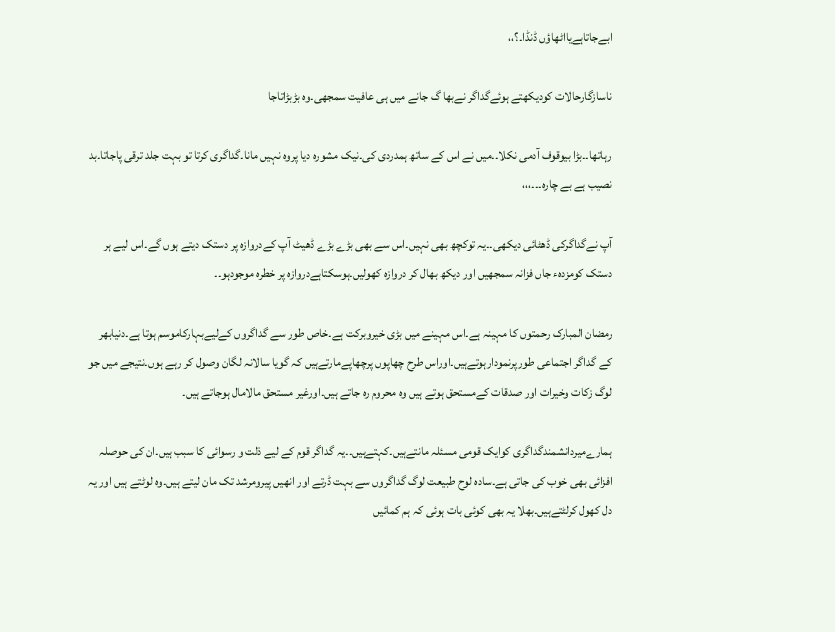ابےجاتاہےیااٹھاؤں ڈنڈا۔؟،،

ناسازگارحالات کودیکھتے ہوئےگداگر نےبھا گ جانے میں ہی عافیت سمجھی۔وہ بڑبڑاتاجا

رہاتھا۔۔بڑا بیوقوف آدمی نکلا۔۔میں نے اس کے ساتھ ہمدردی کی۔نیک مشورہ دیا پروہ نہیں مانا۔گداگری کرتا تو بہت جلد ترقی پاجاتا۔بد نصیب ہے بے چارہ۔۔۔،،،

آپ نےگداگرکی ڈھٹائی دیکھی۔۔یہ توکچھ بھی نہیں۔اس سے بھی بڑے بڑے ڈھیٹ آپ کےدروازہ پر دستک دیتے ہوں گے۔اس لیے ہر دستک کومزدہء جاں فزانہ سمجھیں اور دیکھ بھال کر دروازہ کھولیں۔ہوسکتاہےدروازہ پر خطرہ موجودہو۔۔

رمضان المبارک رحمتوں کا مہینہ ہے۔اس مہینے میں بڑی خیروبرکت ہے۔خاص طور سے گداگروں کےلیےبہارکاموسم ہوتا ہے۔دنیابھر کے گداگر اجتماعی طورپرنمودارہوتےہیں۔اوراس طرح چھاپوں پرچھاپےمارتےہیں کہ گویا سالانہ لگان وصول کر رہے ہوں۔نتیجے میں جو لوگ زکات وخیرات اور صدقات کےمستحق ہوتے ہیں وہ محروم رہ جاتے ہیں۔اورغیر مستحق مالامال ہوجاتے ہیں۔

ہمارےمیردانشمندگداگری کوایک قومی مسئلہ مانتےہیں۔کہتےہیں۔۔یہ گداگر قوم کے لیے ذلت و رسوائی کا سبب ہیں۔ان کی حوصلہ افزائی بھی خوب کی جاتی ہے۔سادہ لوح طبیعت لوگ گداگروں سے بہت ڈرتے اور انھیں پیرومرشد تک مان لیتے ہیں۔وہ لوٹتے ہیں اور یہ دل کھول کرلٹتےہیں۔بھلا یہ بھی کوئی بات ہوئی کہ ہم کمائیں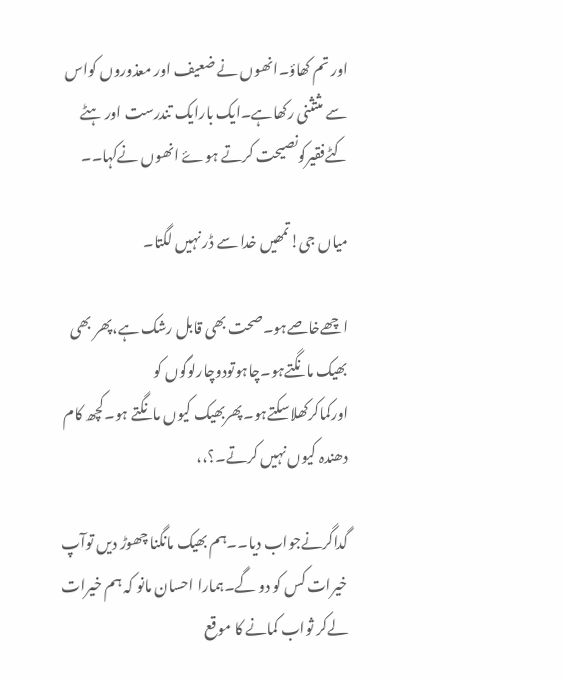اور تم کھاؤ۔انھوں نے ضعیف اور معذوروں کواس سے مثتثنی رکھاہے۔ایک بارایک تندرست اور ہٹے کٹےفقیرکونصیحت کرتے ہوۓ انھوں نےکہا۔۔

میاں جی!تمھیں خدا سے ڈر نہیں لگتا۔

اچھےخاصےہو۔صحت بھی قابل رشک ہے،پھر بھی بھیک مانگتےہو۔چاہوتودوچارلوگوں کو اورکماکرکھلاسکتےہو۔پھربھیک کیوں مانگتے ہو۔کچھ کام دھندہ کیوں نہیں کرتے۔؟،،

گداگرنےجواب دیا۔۔ہم بھیک مانگنا چھوڑ دیں توآپ خیرات کس کو دو گے۔ہمارا احسان مانو کہ ہم خیرات لےکر ثواب کمانے کا موقع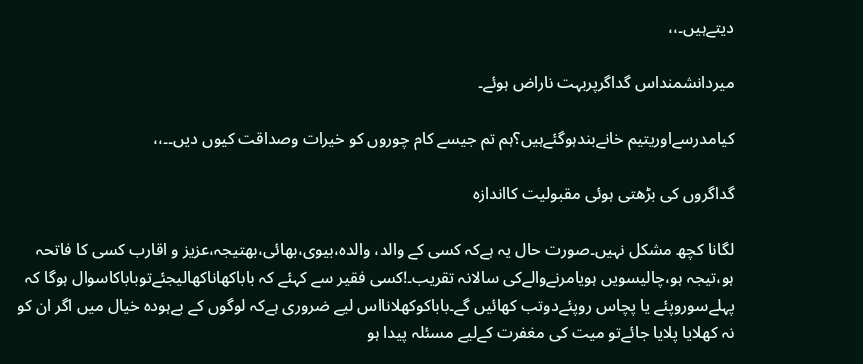دیتےہیں۔،،

میردانشمنداس گداگرپربہت ناراض ہوئے۔

کیامدرسےاوریتیم خانےبندہوگئےہیں؟ہم تم جیسے کام چوروں کو خیرات وصداقت کیوں دیں۔۔،،

گداگروں کی بڑھتی ہوئی مقبولیت کااندازہ

لگانا کچھ مشکل نہیں۔صورت حال یہ ہےکہ کسی کے والد، والدہ،بیوی،بھائی،بھتیجہ،عزیز و اقارب کسی کا فاتحہ ہو،تیجہ ہو،چالیسویں ہویامرنےوالےکی سالانہ تقریب۔!کسی فقیر سے کہئے کہ باباکھاناکھالیجئےتوباباکاسوال ہوگا کہ پہلےسوروپئے یا پچاس روپئےدوتب کھائیں گے۔باباکوکھلانااس لیے ضروری ہےکہ لوگوں کے بےہودہ خیال میں اگر ان کو نہ کھلایا پلایا جائےتو میت کی مغفرت کےلیے مسئلہ پیدا ہو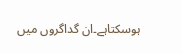ہوسکتاہے۔ان گداگروں میں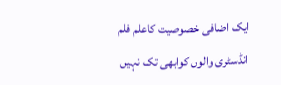ایک اضافی خصوصیت کاعلم فلم انڈسٹری والوں کوابھی تک نہیں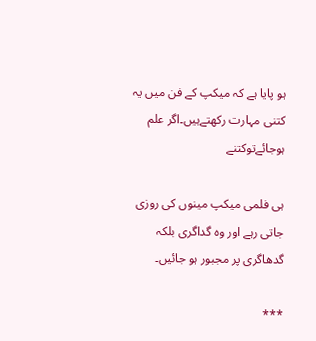ہو پایا ہے کہ میکپ کے فن میں یہ کتنی مہارت رکھتےہیں۔اگر علم ہوجائےتوکتنے

ہی فلمی میکپ مینوں کی روزی جاتی رہے اور وہ گداگری بلکہ گدھاگری پر مجبور ہو جائیں۔

***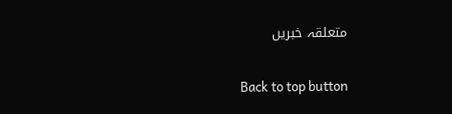متعلقہ خبریں

Back to top button